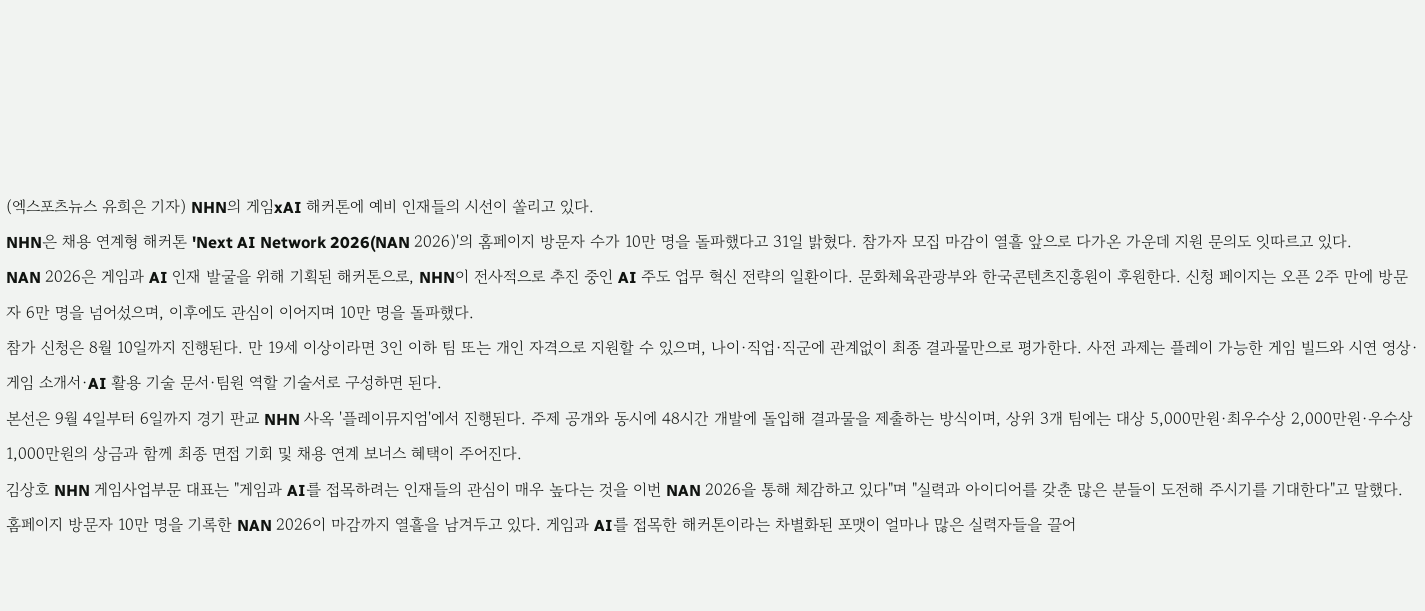(엑스포츠뉴스 유희은 기자) NHN의 게임xAI 해커톤에 예비 인재들의 시선이 쏠리고 있다.
NHN은 채용 연계형 해커톤 'Next AI Network 2026(NAN 2026)'의 홈페이지 방문자 수가 10만 명을 돌파했다고 31일 밝혔다. 참가자 모집 마감이 열흘 앞으로 다가온 가운데 지원 문의도 잇따르고 있다.
NAN 2026은 게임과 AI 인재 발굴을 위해 기획된 해커톤으로, NHN이 전사적으로 추진 중인 AI 주도 업무 혁신 전략의 일환이다. 문화체육관광부와 한국콘텐츠진흥원이 후원한다. 신청 페이지는 오픈 2주 만에 방문자 6만 명을 넘어섰으며, 이후에도 관심이 이어지며 10만 명을 돌파했다.
참가 신청은 8월 10일까지 진행된다. 만 19세 이상이라면 3인 이하 팀 또는 개인 자격으로 지원할 수 있으며, 나이·직업·직군에 관계없이 최종 결과물만으로 평가한다. 사전 과제는 플레이 가능한 게임 빌드와 시연 영상·게임 소개서·AI 활용 기술 문서·팀원 역할 기술서로 구성하면 된다.
본선은 9월 4일부터 6일까지 경기 판교 NHN 사옥 '플레이뮤지엄'에서 진행된다. 주제 공개와 동시에 48시간 개발에 돌입해 결과물을 제출하는 방식이며, 상위 3개 팀에는 대상 5,000만원·최우수상 2,000만원·우수상 1,000만원의 상금과 함께 최종 면접 기회 및 채용 연계 보너스 혜택이 주어진다.
김상호 NHN 게임사업부문 대표는 "게임과 AI를 접목하려는 인재들의 관심이 매우 높다는 것을 이번 NAN 2026을 통해 체감하고 있다"며 "실력과 아이디어를 갖춘 많은 분들이 도전해 주시기를 기대한다"고 말했다.
홈페이지 방문자 10만 명을 기록한 NAN 2026이 마감까지 열흘을 남겨두고 있다. 게임과 AI를 접목한 해커톤이라는 차별화된 포맷이 얼마나 많은 실력자들을 끌어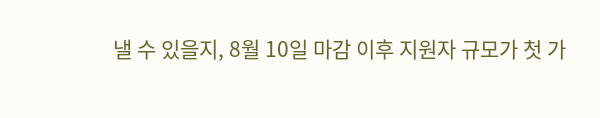낼 수 있을지, 8월 10일 마감 이후 지원자 규모가 첫 가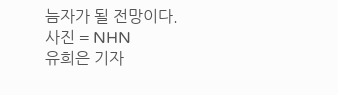늠자가 될 전망이다.
사진 = NHN
유희은 기자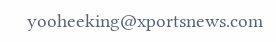yooheeking@xportsnews.com